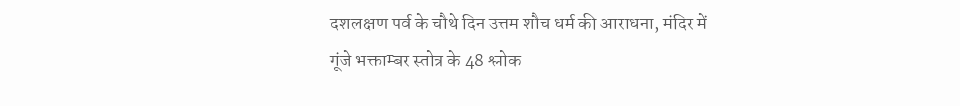दशलक्षण पर्व के चौथे दिन उत्तम शौच धर्म की आराधना, मंदिर में गूंजे भक्ताम्बर स्तोत्र के 48 श्लोक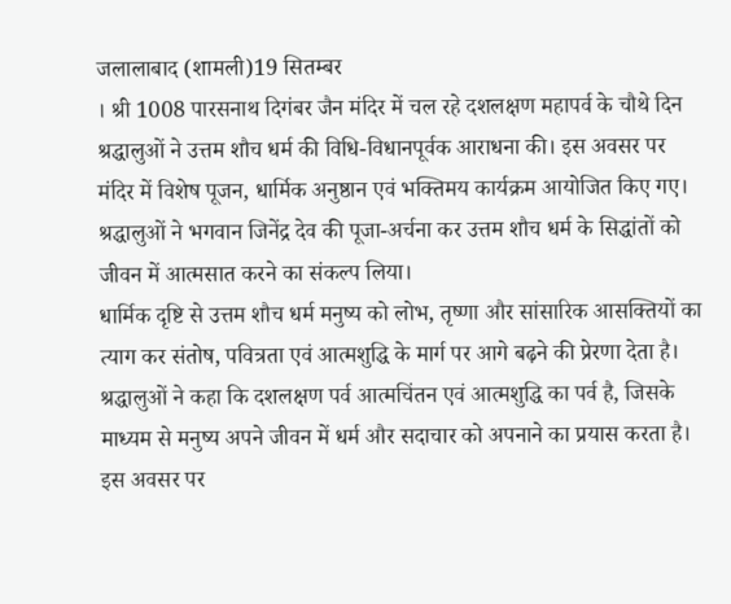जलालाबाद (शामली)19 सितम्बर
। श्री 1008 पारसनाथ दिगंबर जैन मंदिर में चल रहे दशलक्षण महापर्व के चौथे दिन श्रद्धालुओं ने उत्तम शौच धर्म की विधि-विधानपूर्वक आराधना की। इस अवसर पर मंदिर में विशेष पूजन, धार्मिक अनुष्ठान एवं भक्तिमय कार्यक्रम आयोजित किए गए। श्रद्धालुओं ने भगवान जिनेंद्र देव की पूजा-अर्चना कर उत्तम शौच धर्म के सिद्धांतों को जीवन में आत्मसात करने का संकल्प लिया।
धार्मिक दृष्टि से उत्तम शौच धर्म मनुष्य को लोभ, तृष्णा और सांसारिक आसक्तियों का त्याग कर संतोष, पवित्रता एवं आत्मशुद्धि के मार्ग पर आगे बढ़ने की प्रेरणा देता है। श्रद्धालुओं ने कहा कि दशलक्षण पर्व आत्मचिंतन एवं आत्मशुद्धि का पर्व है, जिसके माध्यम से मनुष्य अपने जीवन में धर्म और सदाचार को अपनाने का प्रयास करता है।
इस अवसर पर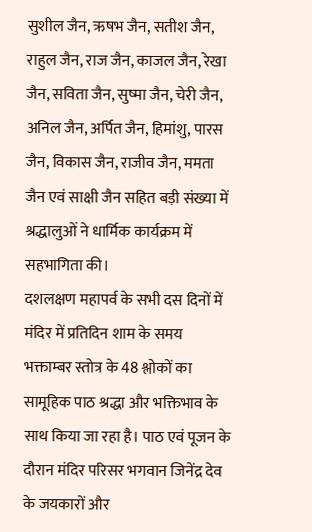सुशील जैन, ऋषभ जैन, सतीश जैन, राहुल जैन, राज जैन, काजल जैन, रेखा जैन, सविता जैन, सुष्मा जैन, चेरी जैन, अनिल जैन, अर्पित जैन, हिमांशु, पारस जैन, विकास जैन, राजीव जैन, ममता जैन एवं साक्षी जैन सहित बड़ी संख्या में श्रद्धालुओं ने धार्मिक कार्यक्रम में सहभागिता की।
दशलक्षण महापर्व के सभी दस दिनों में मंदिर में प्रतिदिन शाम के समय भक्ताम्बर स्तोत्र के 48 श्लोकों का सामूहिक पाठ श्रद्धा और भक्तिभाव के साथ किया जा रहा है। पाठ एवं पूजन के दौरान मंदिर परिसर भगवान जिनेंद्र देव के जयकारों और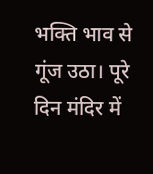भक्ति भाव से गूंज उठा। पूरे दिन मंदिर में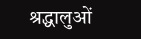श्रद्धालुओं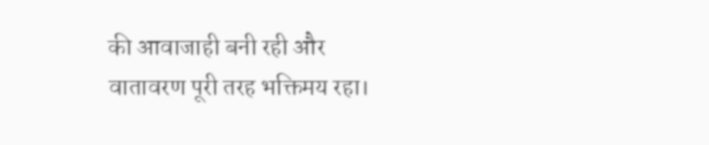की आवाजाही बनी रही और वातावरण पूरी तरह भक्तिमय रहा।